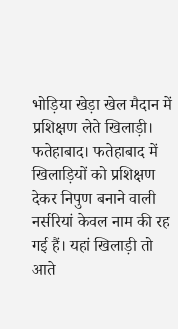भोड़िया खेड़ा खेल मैदान में प्रशिक्षण लेते खिलाड़ी।
फतेहाबाद। फतेहाबाद में खिलाड़ियों को प्रशिक्षण देकर निपुण बनाने वाली नर्सरियां केवल नाम की रह गई हैं। यहां खिलाड़ी तो आते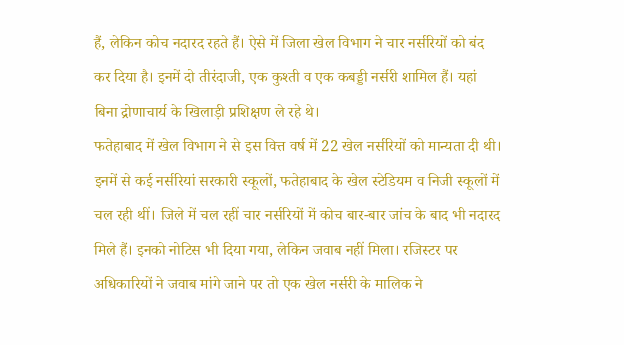हैं, लेकिन कोच नदारद रहते हैं। ऐसे में जिला खेल विभाग ने चार नर्सरियों को बंद कर दिया है। इनमें दो तीरंदाजी, एक कुश्ती व एक कबड्डी नर्सरी शामिल हैं। यहां बिना द्रोणाचार्य के खिलाड़ी प्रशिक्षण ले रहे थे।
फतेहाबाद में खेल विभाग ने से इस वित्त वर्ष में 22 खेल नर्सरियों को मान्यता दी थी। इनमें से कई नर्सरियां सरकारी स्कूलों, फतेहाबाद के खेल स्टेडियम व निजी स्कूलों में चल रही थीं। जिले में चल रहीं चार नर्सरियों में कोच बार-बार जांच के बाद भी नदारद मिले हैं। इनको नोटिस भी दिया गया, लेकिन जवाब नहीं मिला। रजिस्टर पर अधिकारियों ने जवाब मांगे जाने पर तो एक खेल नर्सरी के मालिक ने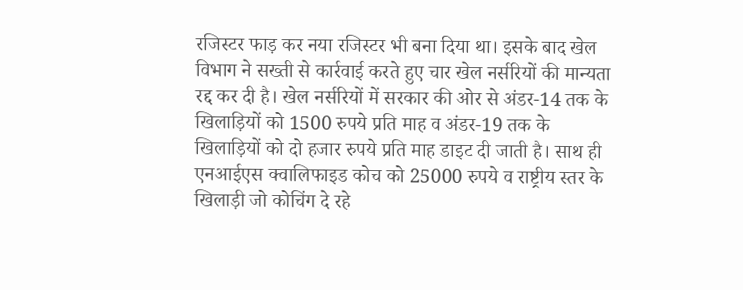रजिस्टर फाड़ कर नया रजिस्टर भी बना दिया था। इसके बाद खेल विभाग ने सख्ती से कार्रवाई करते हुए चार खेल नर्सरियों की मान्यता रद्द कर दी है। खेल नर्सरियों में सरकार की ओर से अंडर-14 तक के खिलाड़ियों को 1500 रुपये प्रति माह व अंडर-19 तक के खिलाड़ियों को दो हजार रुपये प्रति माह डाइट दी जाती है। साथ ही एनआईएस क्वालिफाइड कोच को 25000 रुपये व राष्ट्रीय स्तर के खिलाड़ी जो कोचिंग दे रहे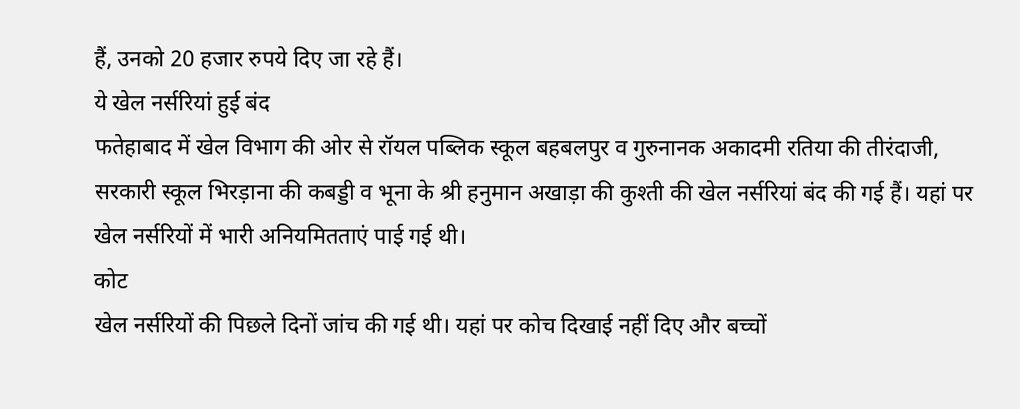हैं, उनको 20 हजार रुपये दिए जा रहे हैं।
ये खेल नर्सरियां हुई बंद
फतेहाबाद में खेल विभाग की ओर से रॉयल पब्लिक स्कूल बहबलपुर व गुरुनानक अकादमी रतिया की तीरंदाजी, सरकारी स्कूल भिरड़ाना की कबड्डी व भूना के श्री हनुमान अखाड़ा की कुश्ती की खेल नर्सरियां बंद की गई हैं। यहां पर खेल नर्सरियों में भारी अनियमितताएं पाई गई थी।
कोट
खेल नर्सरियों की पिछले दिनों जांच की गई थी। यहां पर कोच दिखाई नहीं दिए और बच्चों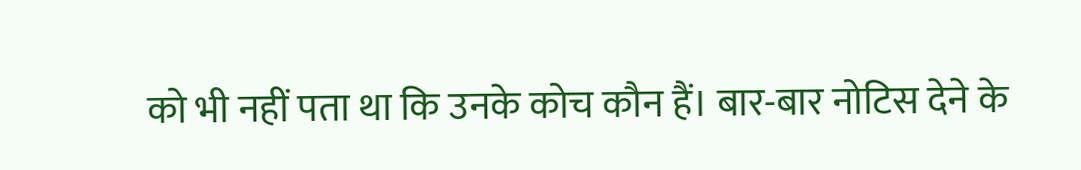को भी नहीं पता था कि उनके कोच कौन हैं। बार-बार नोटिस देने के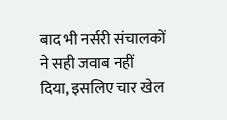बाद भी नर्सरी संचालकों ने सही जवाब नहीं दिया, इसलिए चार खेल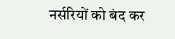नर्सरियों को बंद कर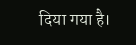दिया गया है।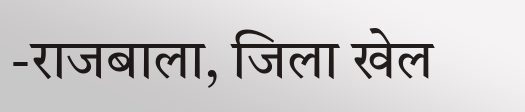-राजबाला, जिला खेल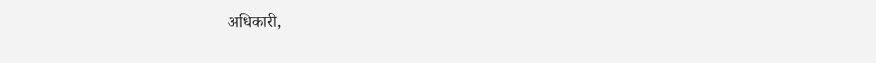अधिकारी,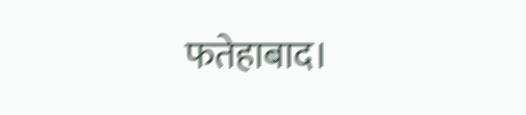फतेहाबाद।